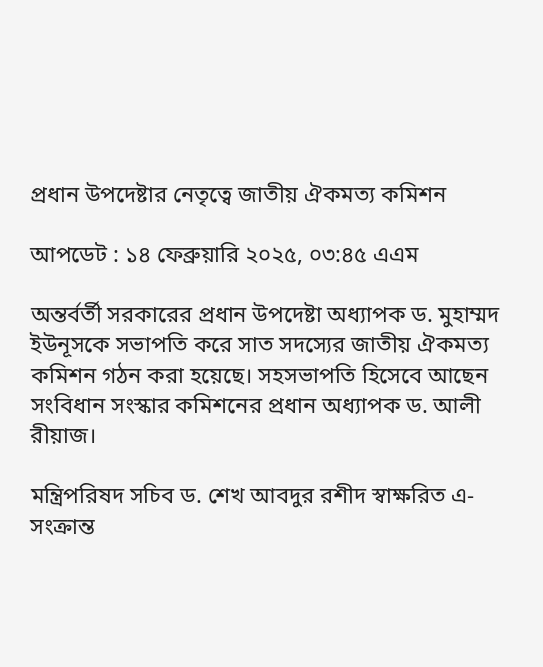প্রধান উপদেষ্টার নেতৃত্বে জাতীয় ঐকমত্য কমিশন

আপডেট : ১৪ ফেব্রুয়ারি ২০২৫, ০৩:৪৫ এএম

অন্তর্বর্তী সরকারের প্রধান উপদেষ্টা অধ্যাপক ড. মুহাম্মদ ইউনূসকে সভাপতি করে সাত সদস্যের জাতীয় ঐকমত্য কমিশন গঠন করা হয়েছে। সহসভাপতি হিসেবে আছেন সংবিধান সংস্কার কমিশনের প্রধান অধ্যাপক ড. আলী রীয়াজ।

মন্ত্রিপরিষদ সচিব ড. শেখ আবদুর রশীদ স্বাক্ষরিত এ-সংক্রান্ত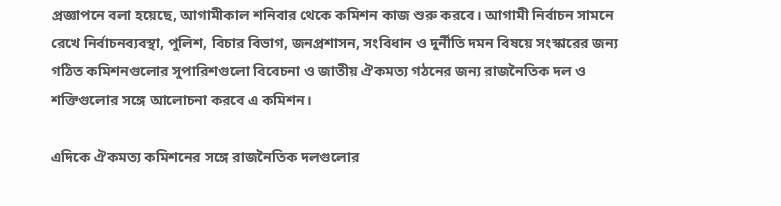প্রজ্ঞাপনে বলা হয়েছে, আগামীকাল শনিবার থেকে কমিশন কাজ শুরু করবে। আগামী নির্বাচন সামনে রেখে নির্বাচনব্যবস্থা, পুলিশ, বিচার বিভাগ, জনপ্রশাসন, সংবিধান ও দুর্নীতি দমন বিষয়ে সংস্কারের জন্য গঠিত কমিশনগুলোর সুপারিশগুলো বিবেচনা ও জাতীয় ঐকমত্য গঠনের জন্য রাজনৈতিক দল ও শক্তিগুলোর সঙ্গে আলোচনা করবে এ কমিশন।

এদিকে ঐকমত্য কমিশনের সঙ্গে রাজনৈতিক দলগুলোর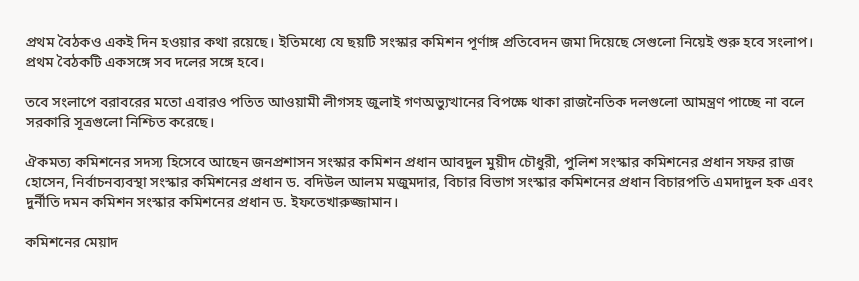প্রথম বৈঠকও একই দিন হওয়ার কথা রয়েছে। ইতিমধ্যে যে ছয়টি সংস্কার কমিশন পূর্ণাঙ্গ প্রতিবেদন জমা দিয়েছে সেগুলো নিয়েই শুরু হবে সংলাপ। প্রথম বৈঠকটি একসঙ্গে সব দলের সঙ্গে হবে।

তবে সংলাপে বরাবরের মতো এবারও পতিত আওয়ামী লীগসহ জুলাই গণঅভ্যুত্থানের বিপক্ষে থাকা রাজনৈতিক দলগুলো আমন্ত্রণ পাচ্ছে না বলে সরকারি সূত্রগুলো নিশ্চিত করেছে।

ঐকমত্য কমিশনের সদস্য হিসেবে আছেন জনপ্রশাসন সংস্কার কমিশন প্রধান আবদুল মুয়ীদ চৌধুরী, পুলিশ সংস্কার কমিশনের প্রধান সফর রাজ হোসেন, নির্বাচনব্যবস্থা সংস্কার কমিশনের প্রধান ড. বদিউল আলম মজুমদার, বিচার বিভাগ সংস্কার কমিশনের প্রধান বিচারপতি এমদাদুল হক এবং দুর্নীতি দমন কমিশন সংস্কার কমিশনের প্রধান ড. ইফতেখারুজ্জামান।

কমিশনের মেয়াদ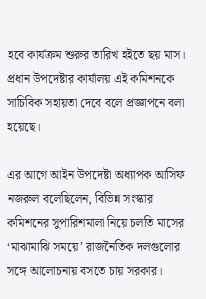হবে কার্যক্রম শুরুর তারিখ হইতে ছয় মাস। প্রধান উপদেষ্টার কার্যালয় এই কমিশনকে সাচিবিক সহায়তা দেবে বলে প্রজ্ঞাপনে বলা হয়েছে।

এর আগে আইন উপদেষ্টা অধ্যাপক আসিফ নজরুল বলেছিলেন, বিভিন্ন সংস্কার কমিশনের সুপারিশমালা নিয়ে চলতি মাসের ‘মাঝামাঝি সময়ে’ রাজনৈতিক দলগুলোর সঙ্গে আলোচনায় বসতে চায় সরকার।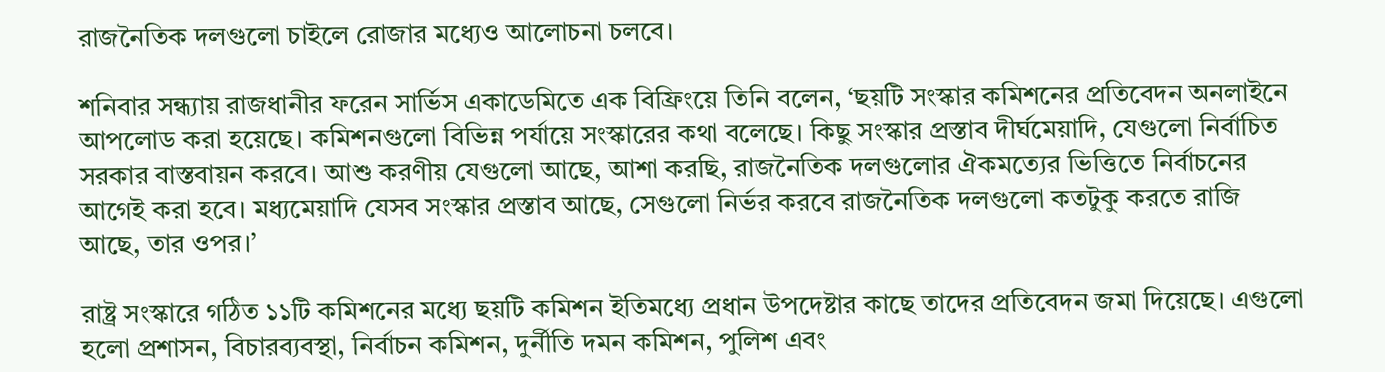রাজনৈতিক দলগুলো চাইলে রোজার মধ্যেও আলোচনা চলবে।

শনিবার সন্ধ্যায় রাজধানীর ফরেন সার্ভিস একাডেমিতে এক বিফ্রিংয়ে তিনি বলেন, ‘ছয়টি সংস্কার কমিশনের প্রতিবেদন অনলাইনে আপলোড করা হয়েছে। কমিশনগুলো বিভিন্ন পর্যায়ে সংস্কারের কথা বলেছে। কিছু সংস্কার প্রস্তাব দীর্ঘমেয়াদি, যেগুলো নির্বাচিত সরকার বাস্তবায়ন করবে। আশু করণীয় যেগুলো আছে, আশা করছি, রাজনৈতিক দলগুলোর ঐকমত্যের ভিত্তিতে নির্বাচনের আগেই করা হবে। মধ্যমেয়াদি যেসব সংস্কার প্রস্তাব আছে, সেগুলো নির্ভর করবে রাজনৈতিক দলগুলো কতটুকু করতে রাজি আছে, তার ওপর।’

রাষ্ট্র সংস্কারে গঠিত ১১টি কমিশনের মধ্যে ছয়টি কমিশন ইতিমধ্যে প্রধান উপদেষ্টার কাছে তাদের প্রতিবেদন জমা দিয়েছে। এগুলো হলো প্রশাসন, বিচারব্যবস্থা, নির্বাচন কমিশন, দুর্নীতি দমন কমিশন, পুলিশ এবং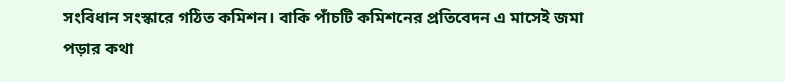সংবিধান সংস্কারে গঠিত কমিশন। বাকি পাঁচটি কমিশনের প্রতিবেদন এ মাসেই জমা পড়ার কথা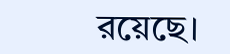রয়েছে।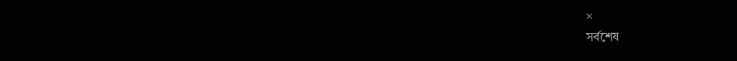×
সর্বশেষ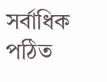সর্বাধিক পঠিত